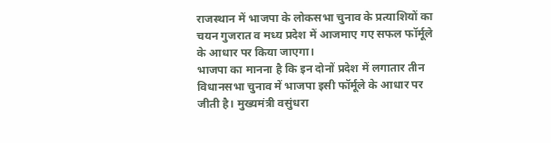राजस्थान में भाजपा के लोकसभा चुनाव के प्रत्याशियों का चयन गुजरात व मध्य प्रदेश में आजमाए गए सफल फॉर्मूले के आधार पर किया जाएगा।
भाजपा का मानना है कि इन दोनों प्रदेश में लगातार तीन विधानसभा चुनाव में भाजपा इसी फॉर्मूले के आधार पर जीती है। मुख्यमंत्री वसुंधरा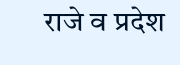राजे व प्रदेश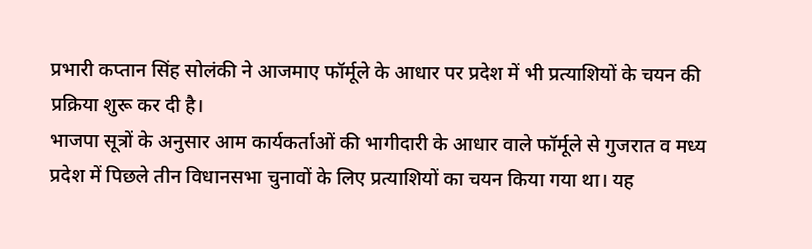प्रभारी कप्तान सिंह सोलंकी ने आजमाए फॉर्मूले के आधार पर प्रदेश में भी प्रत्याशियों के चयन की प्रक्रिया शुरू कर दी है।
भाजपा सूत्रों के अनुसार आम कार्यकर्ताओं की भागीदारी के आधार वाले फॉर्मूले से गुजरात व मध्य प्रदेश में पिछले तीन विधानसभा चुनावों के लिए प्रत्याशियों का चयन किया गया था। यह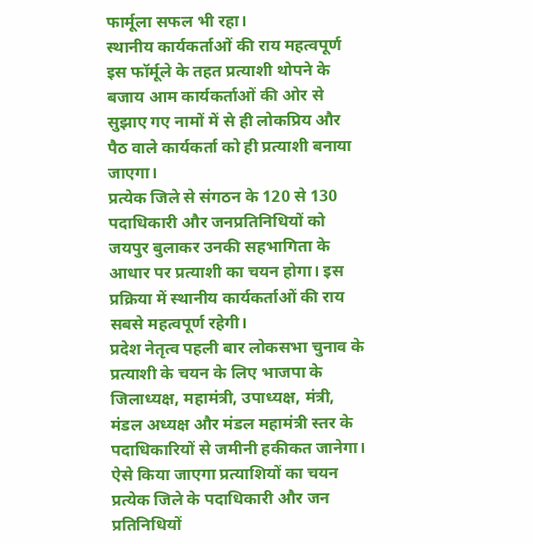फार्मूला सफल भी रहा।
स्थानीय कार्यकर्ताओं की राय महत्वपूर्ण
इस फॉर्मूले के तहत प्रत्याशी थोपने के बजाय आम कार्यकर्ताओं की ओर से सुझाए गए नामों में से ही लोकप्रिय और पैठ वाले कार्यकर्ता को ही प्रत्याशी बनाया जाएगा।
प्रत्येक जिले से संगठन के 120 से 130 पदाधिकारी और जनप्रतिनिधियों को जयपुर बुलाकर उनकी सहभागिता के आधार पर प्रत्याशी का चयन होगा। इस प्रक्रिया में स्थानीय कार्यकर्ताओं की राय सबसे महत्वपूर्ण रहेगी।
प्रदेश नेतृत्व पहली बार लोकसभा चुनाव के प्रत्याशी के चयन के लिए भाजपा के जिलाध्यक्ष, महामंत्री, उपाध्यक्ष, मंत्री, मंडल अध्यक्ष और मंडल महामंत्री स्तर के पदाधिकारियों से जमीनी हकीकत जानेगा।
ऐसे किया जाएगा प्रत्याशियों का चयन
प्रत्येक जिले के पदाधिकारी और जन प्रतिनिधियों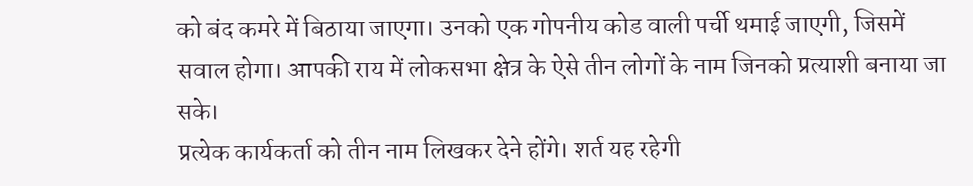को बंद कमरे में बिठाया जाएगा। उनको एक गोपनीय कोड वाली पर्ची थमाई जाएगी, जिसमें सवाल होगा। आपकी राय में लोकसभा क्षेत्र के ऐसे तीन लोगों के नाम जिनको प्रत्याशी बनाया जा सके।
प्रत्येक कार्यकर्ता को तीन नाम लिखकर देने होंगे। शर्त यह रहेगी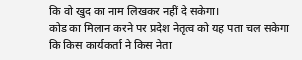कि वो खुद का नाम लिखकर नहीं दे सकेगा।
कोड का मिलान करने पर प्रदेश नेतृत्व को यह पता चल सकेगा कि किस कार्यकर्ता ने किस नेता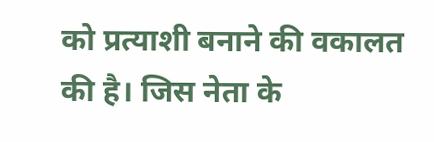को प्रत्याशी बनाने की वकालत की है। जिस नेता के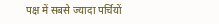पक्ष में सबसे ज्यादा पर्चियों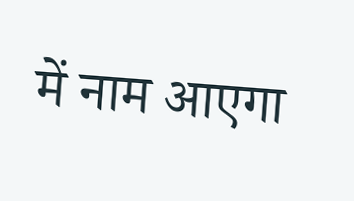में नाम आएगा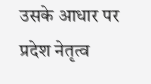उसके आधार पर प्रदेश नेतृत्व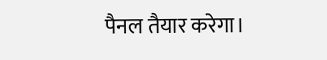पैनल तैयार करेगा।